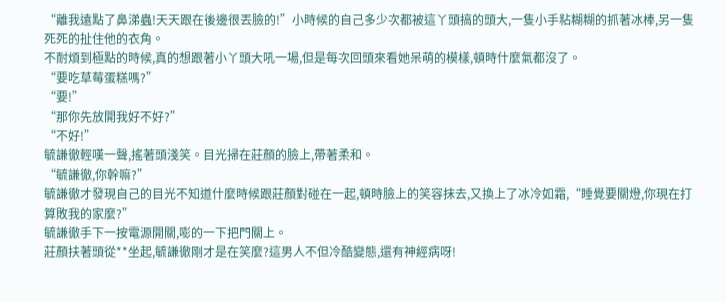“離我遠點了鼻涕蟲!天天跟在後邊很丟臉的!”小時候的自己多少次都被這丫頭搞的頭大,一隻小手粘糊糊的抓著冰棒,另一隻死死的扯住他的衣角。
不耐煩到極點的時候,真的想跟著小丫頭大吼一場,但是每次回頭來看她呆萌的模樣,頓時什麼氣都沒了。
“要吃草莓蛋糕嗎?”
“要!”
“那你先放開我好不好?”
“不好!”
毓謙徹輕嘆一聲,搖著頭淺笑。目光掃在莊顏的臉上,帶著柔和。
“毓謙徹,你幹嘛?”
毓謙徹才發現自己的目光不知道什麼時候跟莊顏對碰在一起,頓時臉上的笑容抹去,又換上了冰冷如霜,“睡覺要關燈,你現在打算敗我的家麼?”
毓謙徹手下一按電源開關,嘭的一下把門關上。
莊顏扶著頭從**坐起,毓謙徹剛才是在笑麼?這男人不但冷酷變態,還有神經病呀!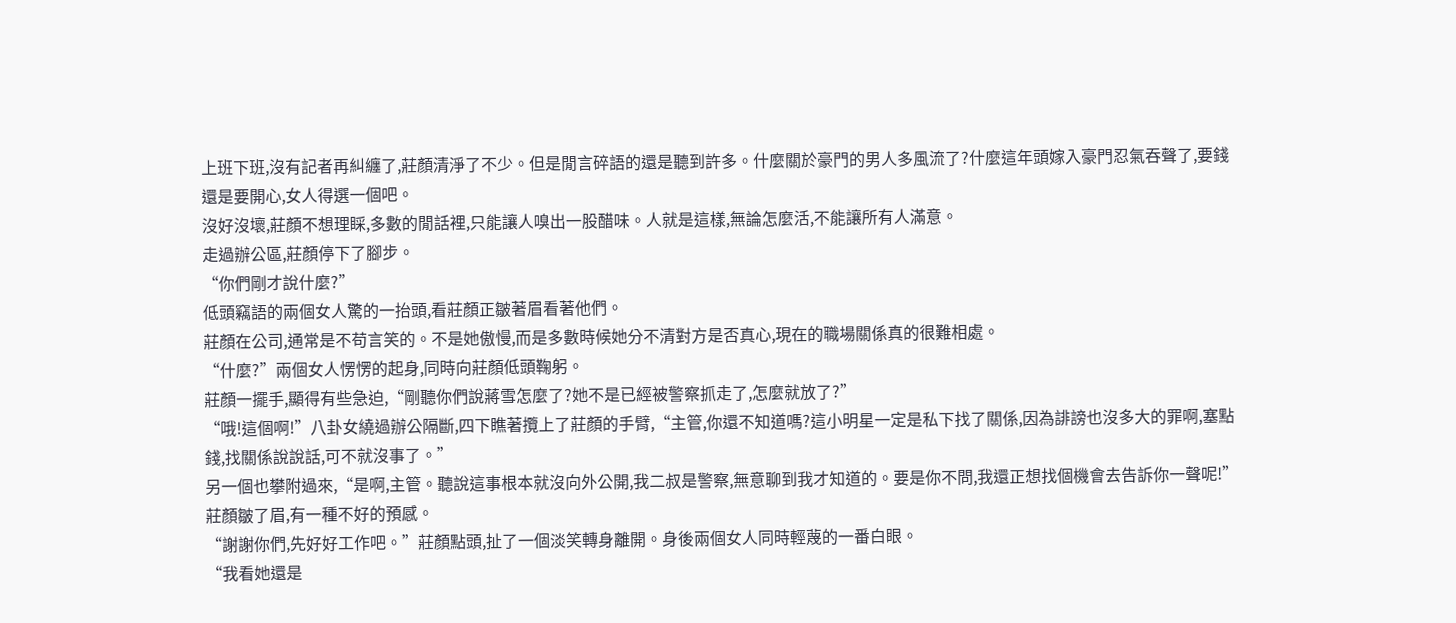上班下班,沒有記者再糾纏了,莊顏清淨了不少。但是閒言碎語的還是聽到許多。什麼關於豪門的男人多風流了?什麼這年頭嫁入豪門忍氣吞聲了,要錢還是要開心,女人得選一個吧。
沒好沒壞,莊顏不想理睬,多數的閒話裡,只能讓人嗅出一股醋味。人就是這樣,無論怎麼活,不能讓所有人滿意。
走過辦公區,莊顏停下了腳步。
“你們剛才說什麼?”
低頭竊語的兩個女人驚的一抬頭,看莊顏正皺著眉看著他們。
莊顏在公司,通常是不苟言笑的。不是她傲慢,而是多數時候她分不清對方是否真心,現在的職場關係真的很難相處。
“什麼?”兩個女人愣愣的起身,同時向莊顏低頭鞠躬。
莊顏一擺手,顯得有些急迫,“剛聽你們說蔣雪怎麼了?她不是已經被警察抓走了,怎麼就放了?”
“哦!這個啊!”八卦女繞過辦公隔斷,四下瞧著攬上了莊顏的手臂,“主管,你還不知道嗎?這小明星一定是私下找了關係,因為誹謗也沒多大的罪啊,塞點錢,找關係說說話,可不就沒事了。”
另一個也攀附過來,“是啊,主管。聽說這事根本就沒向外公開,我二叔是警察,無意聊到我才知道的。要是你不問,我還正想找個機會去告訴你一聲呢!”
莊顏皺了眉,有一種不好的預感。
“謝謝你們,先好好工作吧。”莊顏點頭,扯了一個淡笑轉身離開。身後兩個女人同時輕蔑的一番白眼。
“我看她還是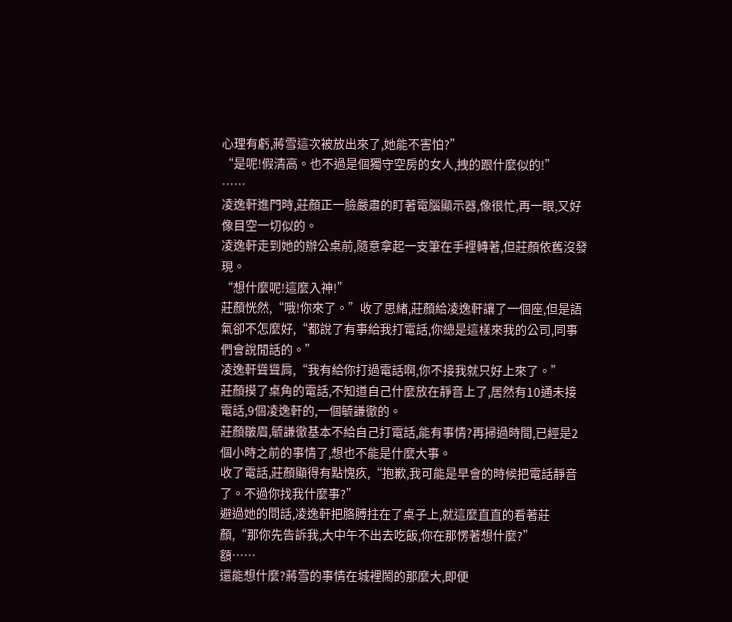心理有虧,蔣雪這次被放出來了,她能不害怕?”
“是呢!假清高。也不過是個獨守空房的女人,拽的跟什麼似的!”
……
凌逸軒進門時,莊顏正一臉嚴肅的盯著電腦顯示器,像很忙,再一眼,又好像目空一切似的。
凌逸軒走到她的辦公桌前,隨意拿起一支筆在手裡轉著,但莊顏依舊沒發現。
“想什麼呢!這麼入神!”
莊顏恍然,“哦!你來了。”收了思緒,莊顏給凌逸軒讓了一個座,但是語氣卻不怎麼好,“都說了有事給我打電話,你總是這樣來我的公司,同事們會說閒話的。”
凌逸軒聳聳肩,“我有給你打過電話啊,你不接我就只好上來了。”
莊顏摸了桌角的電話,不知道自己什麼放在靜音上了,居然有10通未接電話,9個凌逸軒的,一個毓謙徹的。
莊顏皺眉,毓謙徹基本不給自己打電話,能有事情?再掃過時間,已經是2個小時之前的事情了,想也不能是什麼大事。
收了電話,莊顏顯得有點愧疚,“抱歉,我可能是早會的時候把電話靜音了。不過你找我什麼事?”
避過她的問話,凌逸軒把胳膊拄在了桌子上,就這麼直直的看著莊顏,“那你先告訴我,大中午不出去吃飯,你在那愣著想什麼?”
額……
還能想什麼?蔣雪的事情在城裡鬧的那麼大,即便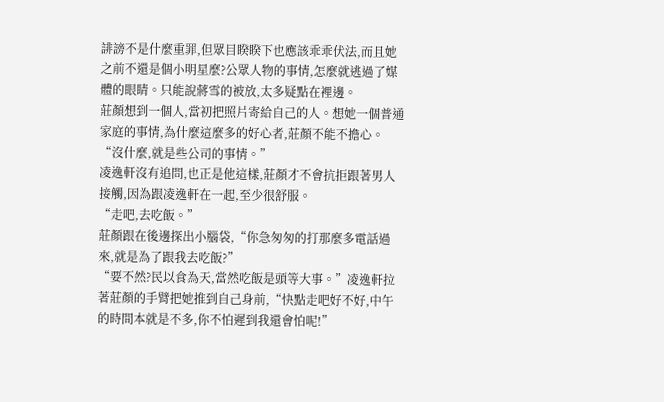誹謗不是什麼重罪,但眾目睽睽下也應該乖乖伏法,而且她之前不還是個小明星麼?公眾人物的事情,怎麼就逃過了媒體的眼睛。只能說蔣雪的被放,太多疑點在裡邊。
莊顏想到一個人,當初把照片寄給自己的人。想她一個普通家庭的事情,為什麼這麼多的好心者,莊顏不能不擔心。
“沒什麼,就是些公司的事情。”
凌逸軒沒有追問,也正是他這樣,莊顏才不會抗拒跟著男人接觸,因為跟凌逸軒在一起,至少很舒服。
“走吧,去吃飯。”
莊顏跟在後邊探出小腦袋,“你急匆匆的打那麼多電話過來,就是為了跟我去吃飯?”
“要不然?民以食為天,當然吃飯是頭等大事。”凌逸軒拉著莊顏的手臂把她推到自己身前,“快點走吧好不好,中午的時間本就是不多,你不怕遲到我還會怕呢!”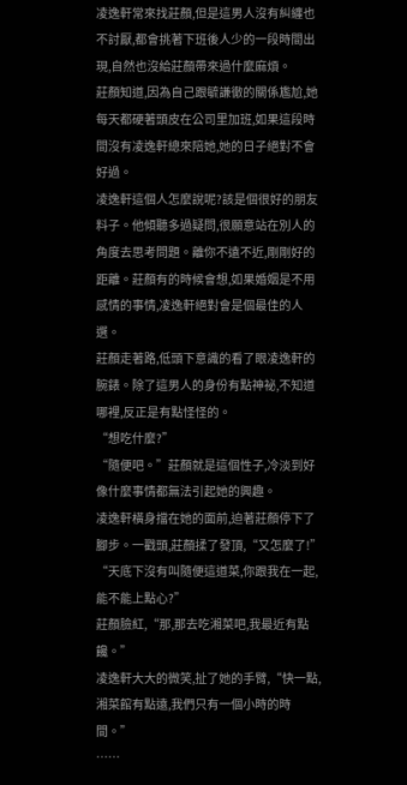凌逸軒常來找莊顏,但是這男人沒有糾纏也不討厭,都會挑著下班後人少的一段時間出現,自然也沒給莊顏帶來過什麼麻煩。
莊顏知道,因為自己跟毓謙徹的關係尷尬,她每天都硬著頭皮在公司里加班,如果這段時間沒有凌逸軒總來陪她,她的日子絕對不會好過。
凌逸軒這個人怎麼說呢?該是個很好的朋友料子。他傾聽多過疑問,很願意站在別人的角度去思考問題。離你不遠不近,剛剛好的距離。莊顏有的時候會想,如果婚姻是不用感情的事情,凌逸軒絕對會是個最佳的人選。
莊顏走著路,低頭下意識的看了眼凌逸軒的腕錶。除了這男人的身份有點神祕,不知道哪裡,反正是有點怪怪的。
“想吃什麼?”
“隨便吧。”莊顏就是這個性子,冷淡到好像什麼事情都無法引起她的興趣。
凌逸軒橫身擋在她的面前,迫著莊顏停下了腳步。一戳頭,莊顏揉了發頂,“又怎麼了!”
“天底下沒有叫隨便這道菜,你跟我在一起,能不能上點心?”
莊顏臉紅,“那,那去吃湘菜吧,我最近有點饞。”
凌逸軒大大的微笑,扯了她的手臂,“快一點,湘菜館有點遠,我們只有一個小時的時間。”
……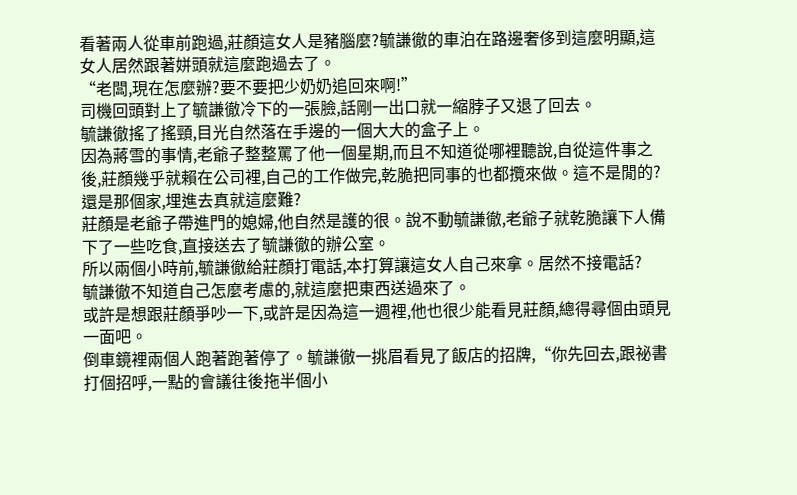看著兩人從車前跑過,莊顏這女人是豬腦麼?毓謙徹的車泊在路邊奢侈到這麼明顯,這女人居然跟著姘頭就這麼跑過去了。
“老闆,現在怎麼辦?要不要把少奶奶追回來啊!”
司機回頭對上了毓謙徹冷下的一張臉,話剛一出口就一縮脖子又退了回去。
毓謙徹搖了搖頸,目光自然落在手邊的一個大大的盒子上。
因為蔣雪的事情,老爺子整整罵了他一個星期,而且不知道從哪裡聽說,自從這件事之後,莊顏幾乎就賴在公司裡,自己的工作做完,乾脆把同事的也都攬來做。這不是閒的?還是那個家,埋進去真就這麼難?
莊顏是老爺子帶進門的媳婦,他自然是護的很。說不動毓謙徹,老爺子就乾脆讓下人備下了一些吃食,直接送去了毓謙徹的辦公室。
所以兩個小時前,毓謙徹給莊顏打電話,本打算讓這女人自己來拿。居然不接電話?
毓謙徹不知道自己怎麼考慮的,就這麼把東西送過來了。
或許是想跟莊顏爭吵一下,或許是因為這一週裡,他也很少能看見莊顏,總得尋個由頭見一面吧。
倒車鏡裡兩個人跑著跑著停了。毓謙徹一挑眉看見了飯店的招牌,“你先回去,跟祕書打個招呼,一點的會議往後拖半個小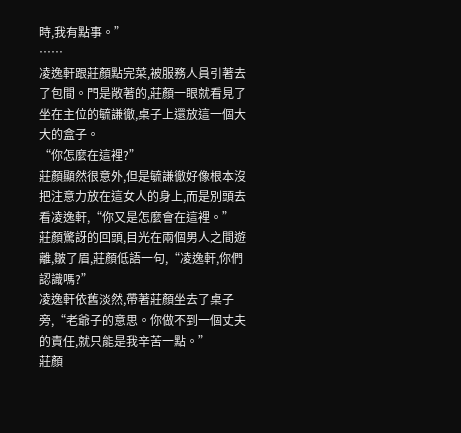時,我有點事。”
……
凌逸軒跟莊顏點完菜,被服務人員引著去了包間。門是敞著的,莊顏一眼就看見了坐在主位的毓謙徹,桌子上還放這一個大大的盒子。
“你怎麼在這裡?”
莊顏顯然很意外,但是毓謙徹好像根本沒把注意力放在這女人的身上,而是別頭去看凌逸軒,“你又是怎麼會在這裡。”
莊顏驚訝的回頭,目光在兩個男人之間遊離,皺了眉,莊顏低語一句,“凌逸軒,你們認識嗎?”
凌逸軒依舊淡然,帶著莊顏坐去了桌子旁,“老爺子的意思。你做不到一個丈夫的責任,就只能是我辛苦一點。”
莊顏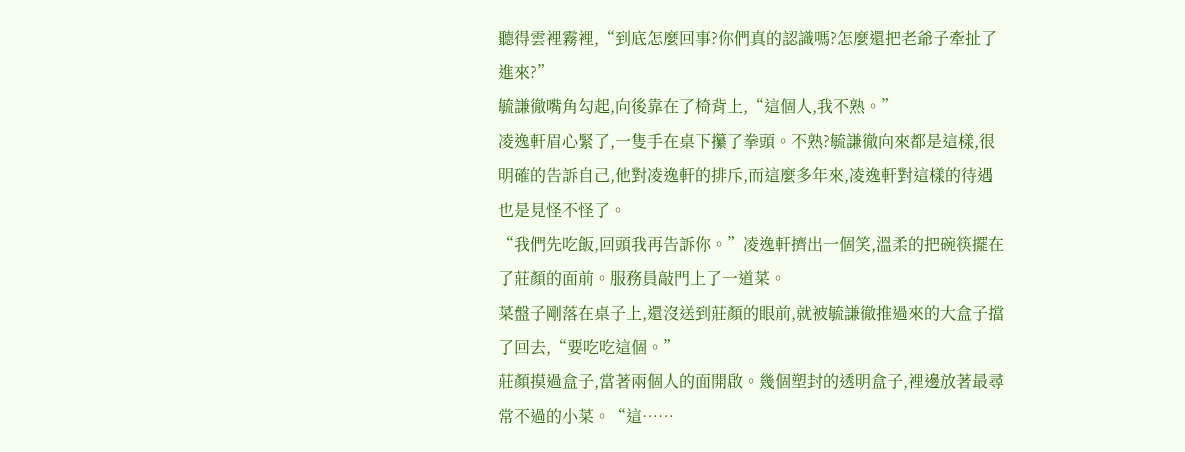聽得雲裡霧裡,“到底怎麼回事?你們真的認識嗎?怎麼還把老爺子牽扯了進來?”
毓謙徹嘴角勾起,向後靠在了椅背上,“這個人,我不熟。”
凌逸軒眉心緊了,一隻手在桌下攥了拳頭。不熟?毓謙徹向來都是這樣,很明確的告訴自己,他對凌逸軒的排斥,而這麼多年來,凌逸軒對這樣的待遇也是見怪不怪了。
“我們先吃飯,回頭我再告訴你。”凌逸軒擠出一個笑,溫柔的把碗筷擺在了莊顏的面前。服務員敲門上了一道菜。
菜盤子剛落在桌子上,還沒送到莊顏的眼前,就被毓謙徹推過來的大盒子擋了回去,“要吃吃這個。”
莊顏摸過盒子,當著兩個人的面開啟。幾個塑封的透明盒子,裡邊放著最尋常不過的小菜。“這……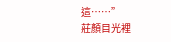這……”
莊顏目光裡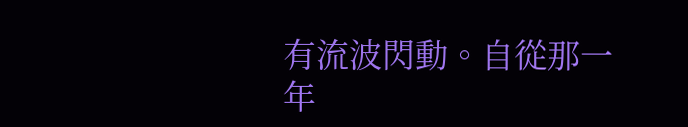有流波閃動。自從那一年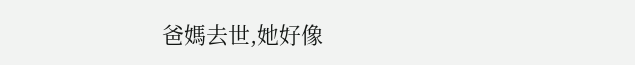爸媽去世,她好像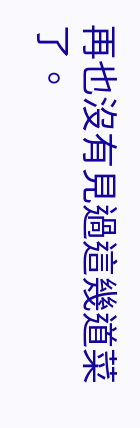再也沒有見過這幾道菜了。